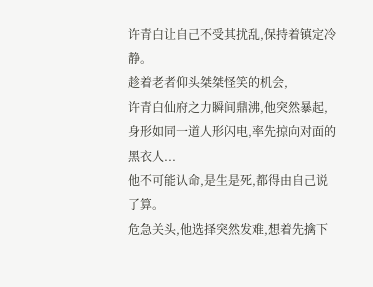许青白让自己不受其扰乱,保持着镇定冷静。
趁着老者仰头桀桀怪笑的机会,
许青白仙府之力瞬间鼎沸,他突然暴起,身形如同一道人形闪电,率先掠向对面的黑衣人...
他不可能认命,是生是死,都得由自己说了算。
危急关头,他选择突然发难,想着先擒下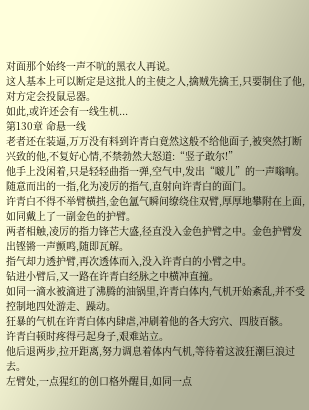对面那个始终一声不吭的黑衣人再说。
这人基本上可以断定是这批人的主使之人,擒贼先擒王,只要制住了他,对方定会投鼠忌器。
如此,或许还会有一线生机...
第130章 命悬一线
老者还在装逼,万万没有料到许青白竟然这般不给他面子,被突然打断兴致的他,不复好心情,不禁勃然大怒道:“竖子敢尔!”
他手上没闲着,只是轻轻曲指一弹,空气中,发出“啵儿”的一声嗡响。
随意而出的一指,化为凌厉的指气,直射向许青白的面门。
许青白不得不举臂横挡,金色氲气瞬间缭绕住双臂,厚厚地攀附在上面,如同戴上了一副金色的护臂。
两者相触,凌厉的指力锋芒大盛,径直没入金色护臂之中。金色护臂发出铿锵一声颤鸣,随即瓦解。
指气却力透护臂,再次透体而入,没入许青白的小臂之中。
钻进小臂后,又一路在许青白经脉之中横冲直撞。
如同一滴水被滴进了沸腾的油锅里,许青白体内,气机开始紊乱,并不受控制地四处游走、躁动。
狂暴的气机在许青白体内肆虐,冲刷着他的各大窍穴、四肢百骸。
许青白顿时疼得弓起身子,艰难站立。
他后退两步,拉开距离,努力调息着体内气机,等待着这波狂潮巨浪过去。
左臂处,一点猩红的创口格外醒目,如同一点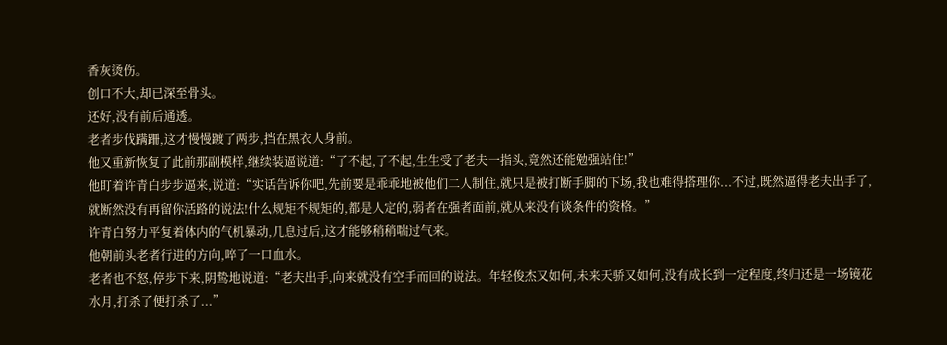香灰烫伤。
创口不大,却已深至骨头。
还好,没有前后通透。
老者步伐蹒跚,这才慢慢踱了两步,挡在黑衣人身前。
他又重新恢复了此前那副模样,继续装逼说道:“了不起,了不起,生生受了老夫一指头,竟然还能勉强站住!”
他盯着许青白步步逼来,说道:“实话告诉你吧,先前要是乖乖地被他们二人制住,就只是被打断手脚的下场,我也难得搭理你...不过,既然逼得老夫出手了,就断然没有再留你活路的说法!什么规矩不规矩的,都是人定的,弱者在强者面前,就从来没有谈条件的资格。”
许青白努力平复着体内的气机暴动,几息过后,这才能够稍稍喘过气来。
他朝前头老者行进的方向,啐了一口血水。
老者也不怒,停步下来,阴鸷地说道:“老夫出手,向来就没有空手而回的说法。年轻俊杰又如何,未来天骄又如何,没有成长到一定程度,终归还是一场镜花水月,打杀了便打杀了...”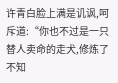许青白脸上满是讥讽,呵斥道:“你也不过是一只替人卖命的走犬,修炼了不知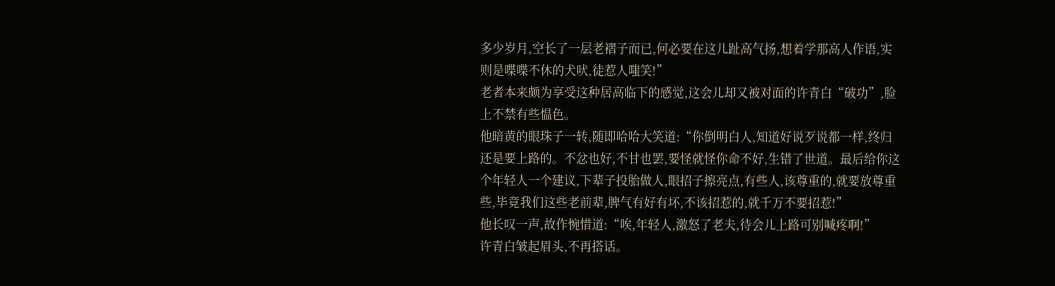多少岁月,空长了一层老褶子而已,何必要在这儿趾高气扬,想着学那高人作语,实则是喋喋不休的犬吠,徒惹人嗤笑!”
老者本来颇为享受这种居高临下的感觉,这会儿却又被对面的许青白“破功”,脸上不禁有些愠色。
他暗黄的眼珠子一转,随即哈哈大笑道:“你倒明白人,知道好说歹说都一样,终归还是要上路的。不忿也好,不甘也罢,要怪就怪你命不好,生错了世道。最后给你这个年轻人一个建议,下辈子投胎做人,眼招子擦亮点,有些人,该尊重的,就要放尊重些,毕竟我们这些老前辈,脾气有好有坏,不该招惹的,就千万不要招惹!”
他长叹一声,故作惋惜道:“唉,年轻人,激怒了老夫,待会儿上路可别喊疼啊!”
许青白皱起眉头,不再搭话。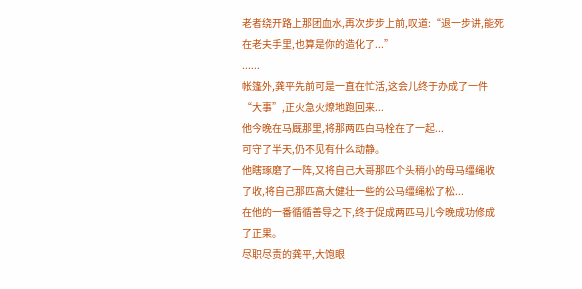老者绕开路上那团血水,再次步步上前,叹道:“退一步讲,能死在老夫手里,也算是你的造化了...”
......
帐篷外,龚平先前可是一直在忙活,这会儿终于办成了一件“大事”,正火急火燎地跑回来...
他今晚在马厩那里,将那两匹白马栓在了一起...
可守了半天,仍不见有什么动静。
他瞎琢磨了一阵,又将自己大哥那匹个头稍小的母马缰绳收了收,将自己那匹高大健壮一些的公马缰绳松了松...
在他的一番循循善导之下,终于促成两匹马儿今晚成功修成了正果。
尽职尽责的龚平,大饱眼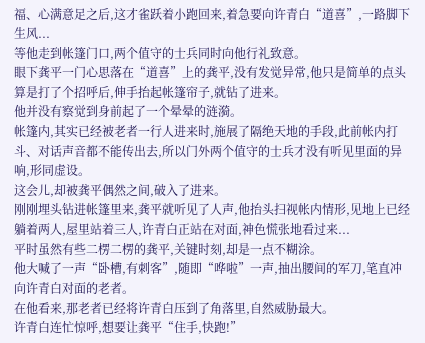福、心满意足之后,这才雀跃着小跑回来,着急要向许青白“道喜”,一路脚下生风...
等他走到帐篷门口,两个值守的士兵同时向他行礼致意。
眼下龚平一门心思落在“道喜”上的龚平,没有发觉异常,他只是简单的点头算是打了个招呼后,伸手抬起帐篷帘子,就钻了进来。
他并没有察觉到身前起了一个晕晕的涟漪。
帐篷内,其实已经被老者一行人进来时,施展了隔绝天地的手段,此前帐内打斗、对话声音都不能传出去,所以门外两个值守的士兵才没有听见里面的异响,形同虚设。
这会儿,却被龚平偶然之间,破入了进来。
刚刚埋头钻进帐篷里来,龚平就听见了人声,他抬头扫视帐内情形,见地上已经躺着两人,屋里站着三人,许青白正站在对面,神色慌张地看过来...
平时虽然有些二楞二楞的龚平,关键时刻,却是一点不糊涂。
他大喊了一声“卧槽,有刺客”,随即“哗啦”一声,抽出腰间的军刀,笔直冲向许青白对面的老者。
在他看来,那老者已经将许青白压到了角落里,自然威胁最大。
许青白连忙惊呼,想要让龚平“住手,快跑!”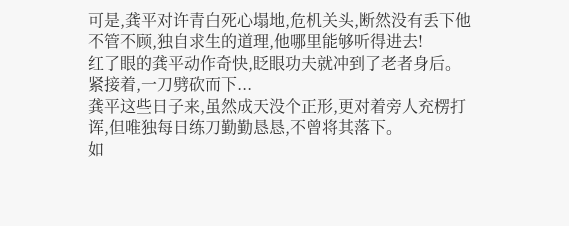可是,龚平对许青白死心塌地,危机关头,断然没有丢下他不管不顾,独自求生的道理,他哪里能够听得进去!
红了眼的龚平动作奇快,眨眼功夫就冲到了老者身后。
紧接着,一刀劈砍而下...
龚平这些日子来,虽然成天没个正形,更对着旁人充楞打诨,但唯独每日练刀勤勤恳恳,不曾将其落下。
如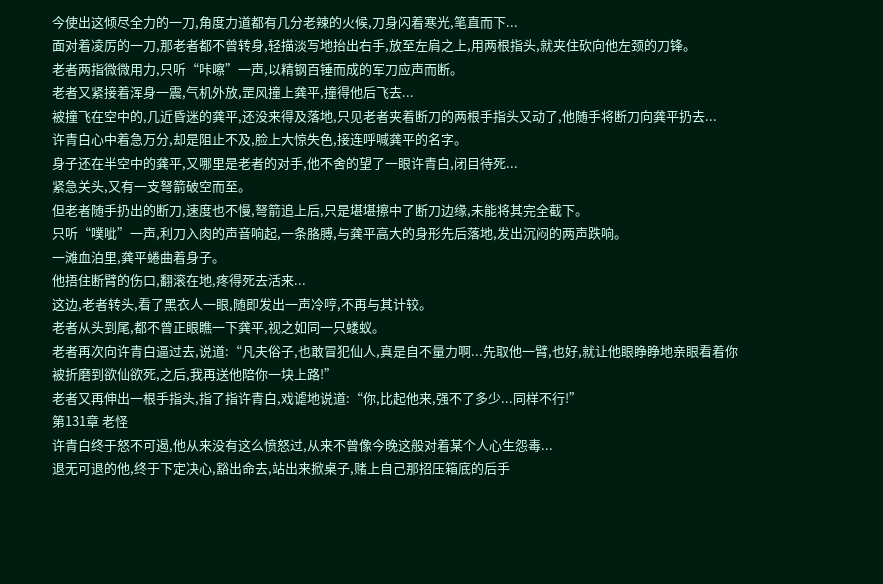今使出这倾尽全力的一刀,角度力道都有几分老辣的火候,刀身闪着寒光,笔直而下...
面对着凌厉的一刀,那老者都不曾转身,轻描淡写地抬出右手,放至左肩之上,用两根指头,就夹住砍向他左颈的刀锋。
老者两指微微用力,只听“咔嚓”一声,以精钢百锤而成的军刀应声而断。
老者又紧接着浑身一震,气机外放,罡风撞上龚平,撞得他后飞去...
被撞飞在空中的,几近昏迷的龚平,还没来得及落地,只见老者夹着断刀的两根手指头又动了,他随手将断刀向龚平扔去...
许青白心中着急万分,却是阻止不及,脸上大惊失色,接连呼喊龚平的名字。
身子还在半空中的龚平,又哪里是老者的对手,他不舍的望了一眼许青白,闭目待死...
紧急关头,又有一支弩箭破空而至。
但老者随手扔出的断刀,速度也不慢,弩箭追上后,只是堪堪擦中了断刀边缘,未能将其完全截下。
只听“噗呲”一声,利刀入肉的声音响起,一条胳膊,与龚平高大的身形先后落地,发出沉闷的两声跌响。
一滩血泊里,龚平蜷曲着身子。
他捂住断臂的伤口,翻滚在地,疼得死去活来...
这边,老者转头,看了黑衣人一眼,随即发出一声冷哼,不再与其计较。
老者从头到尾,都不曾正眼瞧一下龚平,视之如同一只蝼蚁。
老者再次向许青白逼过去,说道:“凡夫俗子,也敢冒犯仙人,真是自不量力啊...先取他一臂,也好,就让他眼睁睁地亲眼看着你被折磨到欲仙欲死,之后,我再送他陪你一块上路!”
老者又再伸出一根手指头,指了指许青白,戏谑地说道:“你,比起他来,强不了多少...同样不行!”
第131章 老怪
许青白终于怒不可遏,他从来没有这么愤怒过,从来不曾像今晚这般对着某个人心生怨毒...
退无可退的他,终于下定决心,豁出命去,站出来掀桌子,赌上自己那招压箱底的后手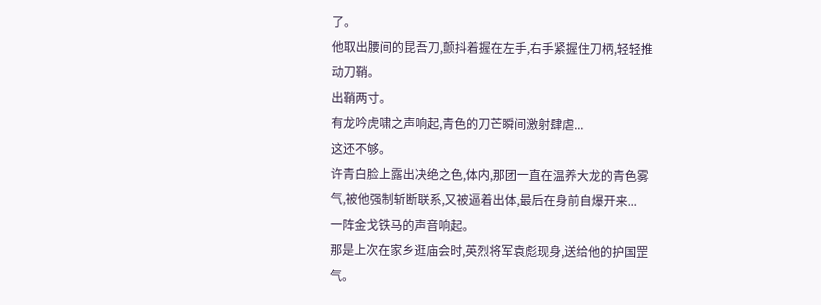了。
他取出腰间的昆吾刀,颤抖着握在左手,右手紧握住刀柄,轻轻推动刀鞘。
出鞘两寸。
有龙吟虎啸之声响起,青色的刀芒瞬间激射肆虐...
这还不够。
许青白脸上露出决绝之色,体内,那团一直在温养大龙的青色雾气,被他强制斩断联系,又被逼着出体,最后在身前自爆开来...
一阵金戈铁马的声音响起。
那是上次在家乡逛庙会时,英烈将军袁彪现身,送给他的护国罡气。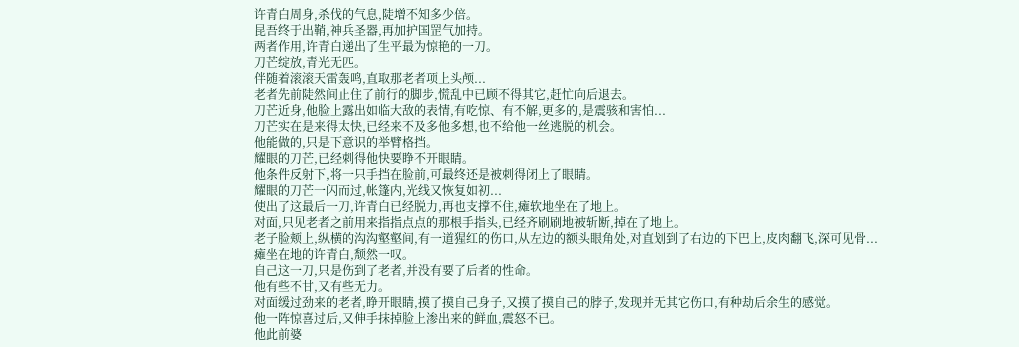许青白周身,杀伐的气息,陡增不知多少倍。
昆吾终于出鞘,神兵圣器,再加护国罡气加持。
两者作用,许青白递出了生平最为惊艳的一刀。
刀芒绽放,青光无匹。
伴随着滚滚天雷轰鸣,直取那老者项上头颅...
老者先前陡然间止住了前行的脚步,慌乱中已顾不得其它,赶忙向后退去。
刀芒近身,他脸上露出如临大敌的表情,有吃惊、有不解,更多的,是震骇和害怕...
刀芒实在是来得太快,已经来不及多他多想,也不给他一丝逃脱的机会。
他能做的,只是下意识的举臂格挡。
耀眼的刀芒,已经刺得他快要睁不开眼睛。
他条件反射下,将一只手挡在脸前,可最终还是被刺得闭上了眼睛。
耀眼的刀芒一闪而过,帐篷内,光线又恢复如初...
使出了这最后一刀,许青白已经脱力,再也支撑不住,瘫软地坐在了地上。
对面,只见老者之前用来指指点点的那根手指头,已经齐刷刷地被斩断,掉在了地上。
老子脸颊上,纵横的沟沟壑壑间,有一道猩红的伤口,从左边的额头眼角处,对直划到了右边的下巴上,皮肉翻飞,深可见骨...
瘫坐在地的许青白,颓然一叹。
自己这一刀,只是伤到了老者,并没有要了后者的性命。
他有些不甘,又有些无力。
对面缓过劲来的老者,睁开眼睛,摸了摸自己身子,又摸了摸自己的脖子,发现并无其它伤口,有种劫后余生的感觉。
他一阵惊喜过后,又伸手抹掉脸上渗出来的鲜血,震怒不已。
他此前婆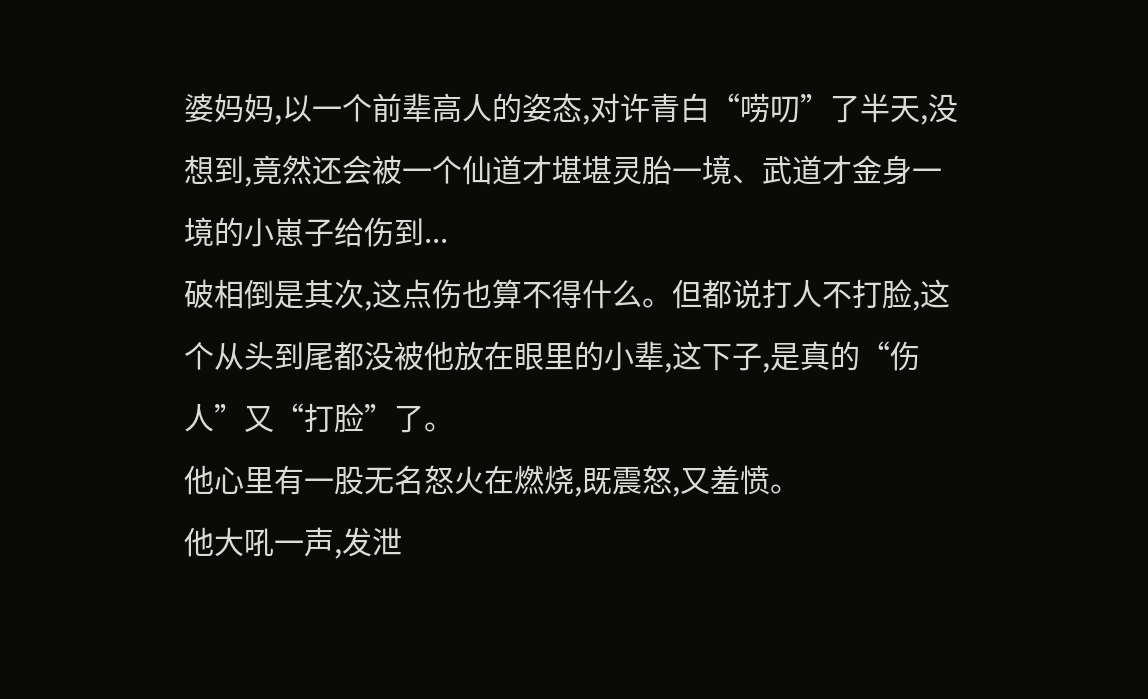婆妈妈,以一个前辈高人的姿态,对许青白“唠叨”了半天,没想到,竟然还会被一个仙道才堪堪灵胎一境、武道才金身一境的小崽子给伤到...
破相倒是其次,这点伤也算不得什么。但都说打人不打脸,这个从头到尾都没被他放在眼里的小辈,这下子,是真的“伤人”又“打脸”了。
他心里有一股无名怒火在燃烧,既震怒,又羞愤。
他大吼一声,发泄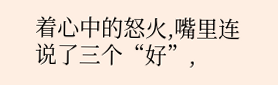着心中的怒火,嘴里连说了三个“好”,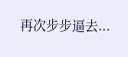再次步步逼去...